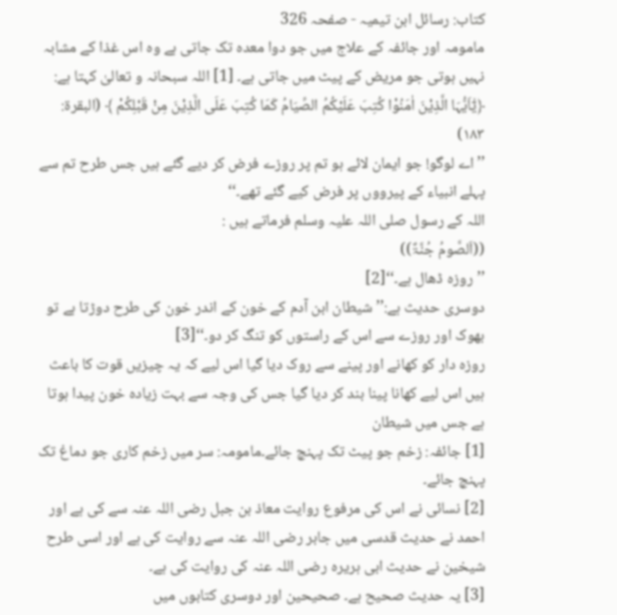کتاب: رسائل ابن تیمیہ - صفحہ 326
مامومہ اور جائفہ کے علاج میں جو دوا معدہ تک جاتی ہے وہ اس غذا کے مشابہ نہیں ہوتی جو مریض کے پیٹ میں جاتی ہے۔ [1] اللہ سبحانہ و تعالیٰ کہتا ہے:
﴿یٰٓاَیُّہَا الَّذِیْنَ اٰمَنُوْا کُتِبَ عَلَیْکُمُ الصِّیَامُ کَمَا کُتِبَ عَلَی الَّذِیْنَ مِنْ قَبْلِکُمْ ﴾ (البقرۃ: ۱۸۳)
’’اے لوگو! جو ایمان لائے ہو تم پر روزے فرض کر دیے گئے ہیں جس طرح تم سے پہلے انبیاء کے پیرووں پر فرض کیے گئے تھے۔‘‘
اللہ کے رسول صلی اللہ علیہ وسلم فرماتے ہیں :
((اَلصَّومُ جُنَّۃٌ))
’’روزہ ڈھال ہے۔‘‘[2]
دوسری حدیث ہے:’’ شیطان ابن آدم کے خون کے اندر خون کی طرح دوڑتا ہے تو بھوک اور روزے سے اس کے راستوں کو تنگ کر دو۔‘‘[3]
روزہ دار کو کھانے اور پینے سے روک دیا گیا اس لیے کہ یہ چیزیں قوت کا باعث ہیں اس لیے کھانا پینا بند کر دیا گیا جس کی وجہ سے بہت زیادہ خون پیدا ہوتا ہے جس میں شیطان
[1] جائفہ: زخم جو پیٹ تک پہنچ جائے۔مامومہ: سر میں زخم کاری جو دماغ تک پہنچ جائے۔
[2] نسائی نے اس کی مرفوع روایت معاذ بن جبل رضی اللہ عنہ سے کی ہے اور احمد نے حدیث قدسی میں جابر رضی اللہ عنہ سے روایت کی ہے اور اسی طرح شیخین نے حدیث ابی ہریرہ رضی اللہ عنہ کی روایت کی ہے۔
[3] یہ حدیث صحیح ہے۔ صحیحین اور دوسری کتابوں میں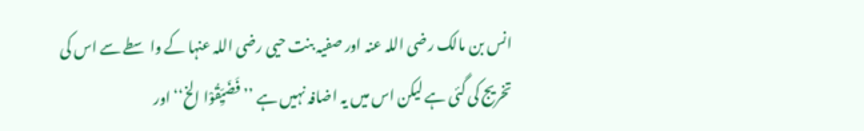انس بن مالک رضی اللہ عنہ اور صفیہ بنت حیی رضی اللہ عنہا کے واسطے سے اس کی تخریج کی گئی ہے لیکن اس میں یہ اضافہ نہیں ہے ’’فَضَیِّقُوْا الخ‘‘ اور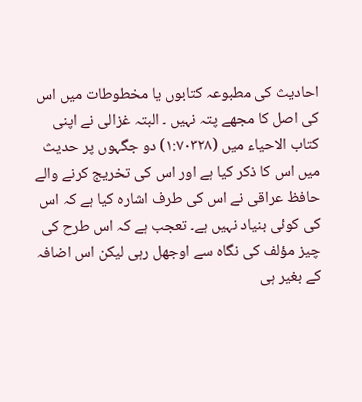احادیث کی مطبوعہ کتابوں یا مخطوطات میں اس کی اصل کا مجھے پتہ نہیں ۔ البتہ غزالی نے اپنی کتاب الاحیاء میں (۱:۷۰۳۲۸) دو جگہوں پر حدیث میں اس کا ذکر کیا ہے اور اس کی تخریج کرنے والے حافظ عراقی نے اس کی طرف اشارہ کیا ہے کہ اس کی کوئی بنیاد نہیں ہے۔ تعجب ہے کہ اس طرح کی چیز مؤلف کی نگاہ سے اوجھل رہی لیکن اس اضافہ کے بغیر ہی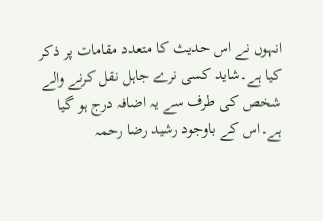انہوں نے اس حدیث کا متعدد مقامات پر ذکر کیا ہے۔شاید کسی نرے جاہل نقل کرنے والے شخص کی طرف سے یہ اضافہ درج ہو گیا ہے۔اس کے باوجود رشید رضا رحمہ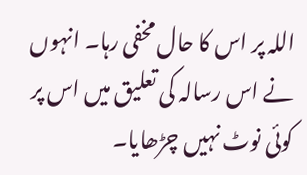اللہ پر اس کا حال مخفی رہا۔ انہوں نے اس رسالہ کی تعلیق میں اس پر کوئی نوٹ نہیں چڑھایا۔